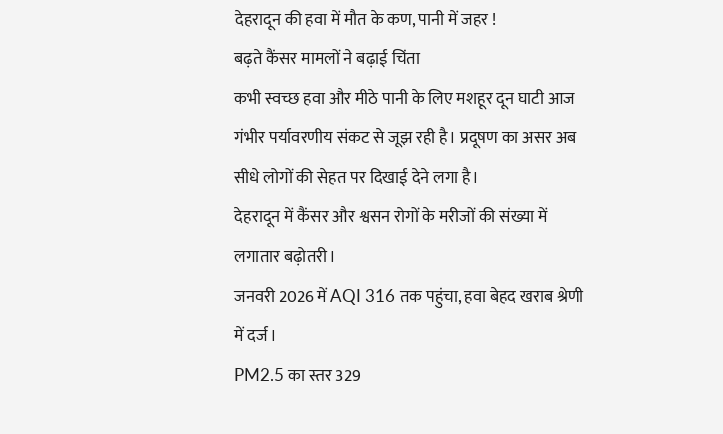देहरादून की हवा में मौत के कण, पानी में जहर !
बढ़ते कैंसर मामलों ने बढ़ाई चिंता
कभी स्वच्छ हवा और मीठे पानी के लिए मशहूर दून घाटी आज गंभीर पर्यावरणीय संकट से जूझ रही है। प्रदूषण का असर अब सीधे लोगों की सेहत पर दिखाई देने लगा है।
देहरादून में कैंसर और श्वसन रोगों के मरीजों की संख्या में लगातार बढ़ोतरी।
जनवरी 2026 में AQI 316 तक पहुंचा, हवा बेहद खराब श्रेणी में दर्ज।
PM2.5 का स्तर 329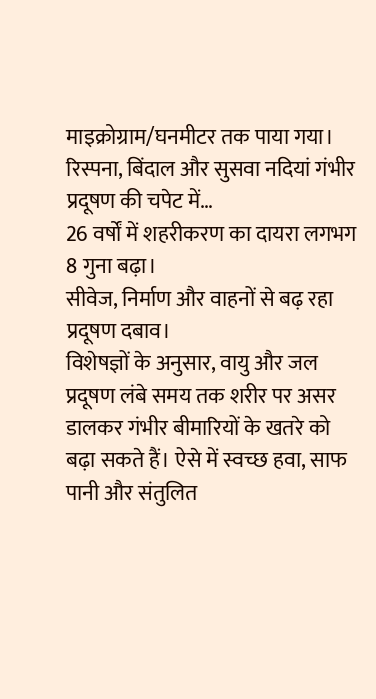माइक्रोग्राम/घनमीटर तक पाया गया।
रिस्पना, बिंदाल और सुसवा नदियां गंभीर प्रदूषण की चपेट में…
26 वर्षों में शहरीकरण का दायरा लगभग 8 गुना बढ़ा।
सीवेज, निर्माण और वाहनों से बढ़ रहा प्रदूषण दबाव।
विशेषज्ञों के अनुसार, वायु और जल प्रदूषण लंबे समय तक शरीर पर असर डालकर गंभीर बीमारियों के खतरे को बढ़ा सकते हैं। ऐसे में स्वच्छ हवा, साफ पानी और संतुलित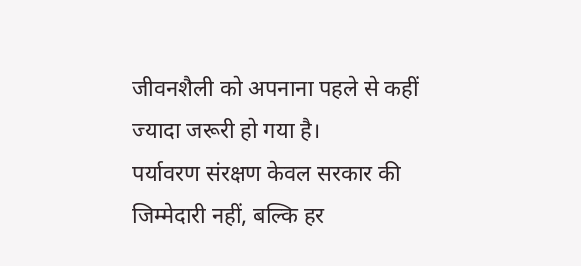जीवनशैली को अपनाना पहले से कहीं ज्यादा जरूरी हो गया है।
पर्यावरण संरक्षण केवल सरकार की जिम्मेदारी नहीं, बल्कि हर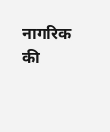नागरिक की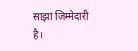साझा जिम्मेदारी है।